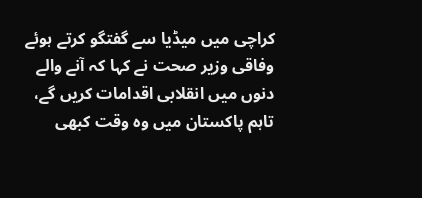کراچی میں میڈیا سے گفتگو کرتے ہوئے وفاقی وزیر صحت نے کہا کہ آنے والے دنوں میں انقلابی اقدامات کریں گے، تاہم پاکستان میں وہ وقت کبھی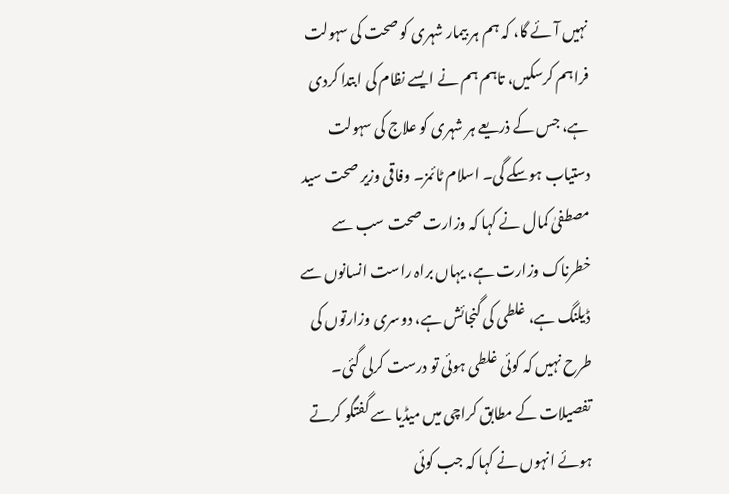نہیں آئے گا، کہ ہم ہر بیمار شہری کو صحت کی سہولت فراہم کرسکیں، تاہم ہم نے ایسے نظام کی ابتدا کردی ہے، جس کے ذریعے ہر شہری کو علاج کی سہولت دستیاب ہوسکے گی۔ اسلام ٹائمز۔ وفاقی وزیر صحت سید مصطفیٰ کمال نے کہا کہ وزارت صحت سب سے خطرناک وزارت ہے، یہاں براہ راست انسانوں سے ڈیلنگ ہے، غلطی کی گنجائش ہے، دوسری وزارتوں کی طرح نہیں کہ کوئی غلطی ہوئی تو درست کرلی گئی۔ تفصیلات کے مطابق کراچی میں میڈیا سے گفتگو کرتے ہوئے انہوں نے کہا کہ جب کوئی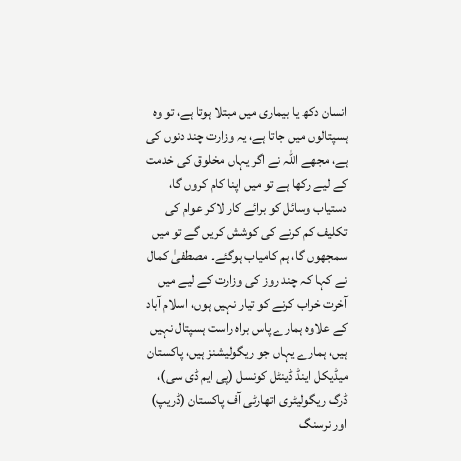انسان دکھ یا بیماری میں مبتلا ہوتا ہے، تو وہ ہسپتالوں میں جاتا ہے، یہ وزارت چند دنوں کی ہے، مجھے اللہ نے اگر یہاں مخلوق کی خدمت کے لیے رکھا ہے تو میں اپنا کام کروں گا، دستیاب وسائل کو برائے کار لاکر عوام کی تکلیف کم کرنے کی کوشش کریں گے تو میں سمجھوں گا، ہم کامیاب ہوگئے۔ مصطفیٰ کمال نے کہا کہ چند روز کی وزارت کے لیے میں آخرت خراب کرنے کو تیار نہیں ہوں، اسلام آباد کے علاوہ ہمارے پاس براہ راست ہسپتال نہیں ہیں، ہمارے یہاں جو ریگولیشنز ہیں، پاکستان میڈیکل اینڈ ڈینٹل کونسل (پی ایم ڈی سی)، ڈرگ ریگولیٹری اتھارٹی آف پاکستان (ڈریپ) اور نرسنگ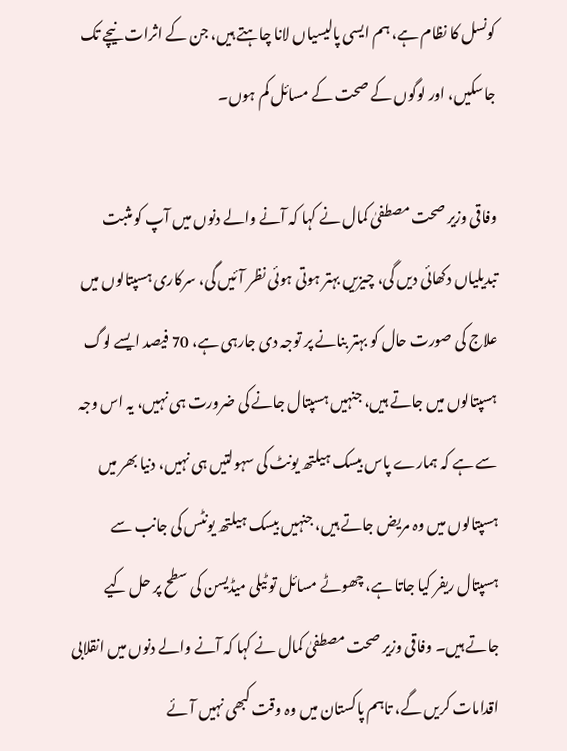کونسل کا نظام ہے، ہم ایسی پالیسیاں لانا چاہتے ہیں، جن کے اثرات نیچے تک جاسکیں، اور لوگوں کے صحت کے مسائل کم ہوں۔

وفاقی وزیر صحت مصطفیٰ کمال نے کہا کہ آنے والے دنوں میں آپ کو مثبت تبدیلیاں دکھائی دیں گی، چیزیں بہتر ہوتی ہوئی نظر آئیں گی، سرکاری ہسپتالوں میں علاج کی صورت حال کو بہتر بنانے پر توجہ دی جارہی ہے، 70 فیصد ایسے لوگ ہسپتالوں میں جاتے ہیں، جنہیں ہسپتال جانے کی ضرورت ہی نہیں، یہ اس وجہ سے ہے کہ ہمارے پاس بیسک ہیلتھ یونٹ کی سہولتیں ہی نہیں، دنیا بھر میں ہسپتالوں میں وہ مریض جاتے ہیں، جنہیں بیسک ہیلتھ یونٹس کی جانب سے ہسپتال ریفر کیا جاتا ہے، چھوٹے مسائل تو ٹیلی میڈیسن کی سطح پر حل کیے جاتے ہیں۔ وفاقی وزیر صحت مصطفیٰ کمال نے کہا کہ آنے والے دنوں میں انقلابی اقدامات کریں گے، تاہم پاکستان میں وہ وقت کبھی نہیں آئے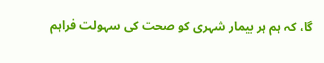گا، کہ ہم ہر بیمار شہری کو صحت کی سہولت فراہم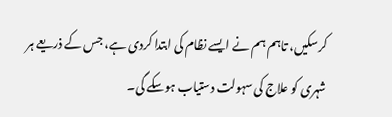کرسکیں، تاہم ہم نے ایسے نظام کی ابتدا کردی ہے، جس کے ذریعے ہر شہری کو علاج کی سہولت دستیاب ہوسکے گی۔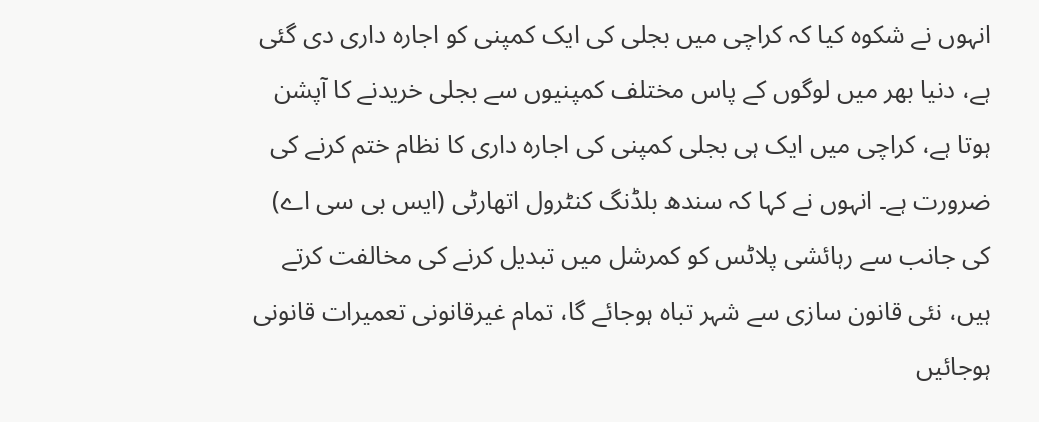انہوں نے شکوہ کیا کہ کراچی میں بجلی کی ایک کمپنی کو اجارہ داری دی گئی ہے، دنیا بھر میں لوگوں کے پاس مختلف کمپنیوں سے بجلی خریدنے کا آپشن ہوتا ہے، کراچی میں ایک ہی بجلی کمپنی کی اجارہ داری کا نظام ختم کرنے کی ضرورت ہے۔ انہوں نے کہا کہ سندھ بلڈنگ کنٹرول اتھارٹی (ایس بی سی اے) کی جانب سے رہائشی پلاٹس کو کمرشل میں تبدیل کرنے کی مخالفت کرتے ہیں، نئی قانون سازی سے شہر تباہ ہوجائے گا، تمام غیرقانونی تعمیرات قانونی ہوجائیں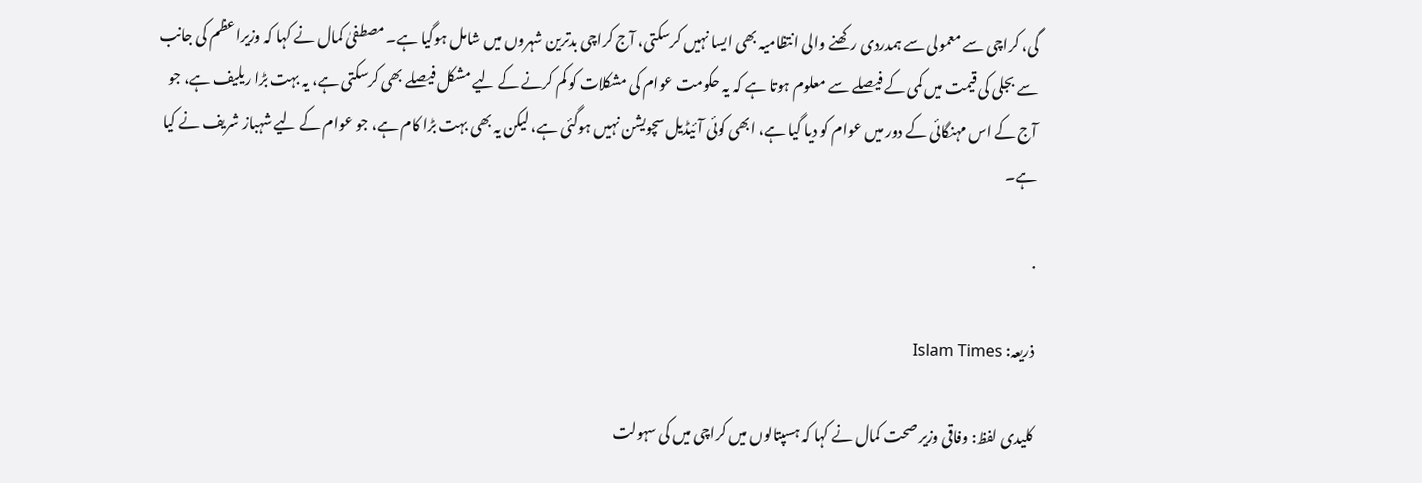گی، کراچی سے معمولی سے ہمدردی رکھنے والی انتظامیہ بھی ایسا نہیں کرسکتی، آج کراچی بدترین شہروں میں شامل ہوگیا ہے۔ مصطفیٰ کمال نے کہا کہ وزیراعظم کی جانب سے بجلی کی قیمت میں کمی کے فیصلے سے معلوم ہوتا ہے کہ یہ حکومت عوام کی مشکلات کو کم کرنے کے لیے مشکل فیصلے بھی کرسکتی ہے، یہ بہت بڑا ریلیف ہے، جو آج کے اس مہنگائی کے دور میں عوام کو دیا گیا ہے، ابھی کوئی آئیڈیل سچویشن نہیں ہوگئی ہے، لیکن یہ بھی بہت بڑا کام ہے، جو عوام کے لیے شہباز شریف نے کیا ہے۔

.

ذریعہ: Islam Times

کلیدی لفظ: وفاقی وزیر صحت کمال نے کہا کہ ہسپتالوں میں کراچی میں کی سہولت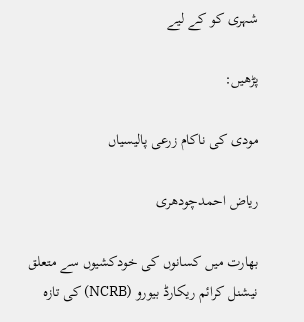شہری کو کے لیے

پڑھیں:

مودی کی ناکام زرعی پالیسیاں

ریاض احمدچودھری

بھارت میں کسانوں کی خودکشیوں سے متعلق نیشنل کرائم ریکارڈ بیورو (NCRB) کی تازہ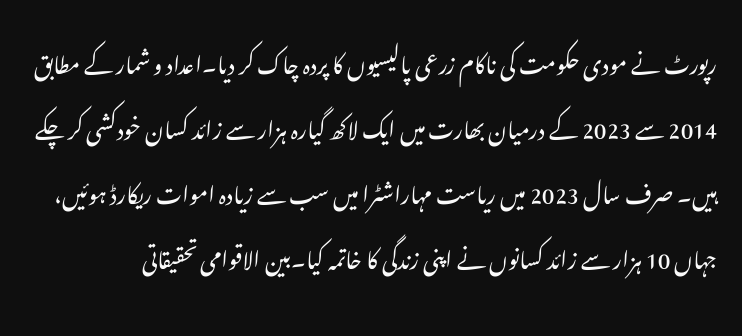رپورٹ نے مودی حکومت کی ناکام زرعی پالیسیوں کا پردہ چاک کر دیا۔اعداد و شمار کے مطابق 2014 سے 2023 کے درمیان بھارت میں ایک لاکھ گیارہ ہزار سے زائد کسان خودکشی کر چکے ہیں۔ صرف سال 2023 میں ریاست مہاراشٹرا میں سب سے زیادہ اموات ریکارڈ ہوئیں، جہاں 10 ہزار سے زائد کسانوں نے اپنی زندگی کا خاتمہ کیا۔بین الاقوامی تحقیقاتی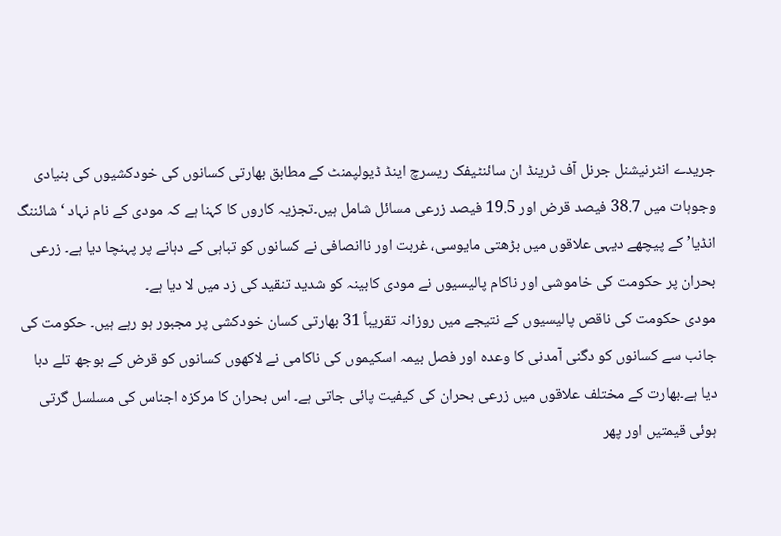جریدے انٹرنیشنل جرنل آف ٹرینڈ ان سائنٹیفک ریسرچ اینڈ ڈیولپمنٹ کے مطابق بھارتی کسانوں کی خودکشیوں کی بنیادی وجوہات میں 38.7 فیصد قرض اور 19.5 فیصد زرعی مسائل شامل ہیں۔تجزیہ کاروں کا کہنا ہے کہ مودی کے نام نہاد ‘شائننگ انڈیا’ کے پیچھے دیہی علاقوں میں بڑھتی مایوسی، غربت اور ناانصافی نے کسانوں کو تباہی کے دہانے پر پہنچا دیا ہے۔ زرعی بحران پر حکومت کی خاموشی اور ناکام پالیسیوں نے مودی کابینہ کو شدید تنقید کی زد میں لا دیا ہے۔
مودی حکومت کی ناقص پالیسیوں کے نتیجے میں روزانہ تقریباً 31 بھارتی کسان خودکشی پر مجبور ہو رہے ہیں۔ حکومت کی جانب سے کسانوں کو دگنی آمدنی کا وعدہ اور فصل بیمہ اسکیموں کی ناکامی نے لاکھوں کسانوں کو قرض کے بوجھ تلے دبا دیا ہے۔بھارت کے مختلف علاقوں میں زرعی بحران کی کیفیت پائی جاتی ہے۔ اس بحران کا مرکزہ اجناس کی مسلسل گرتی ہوئی قیمتیں اور پھر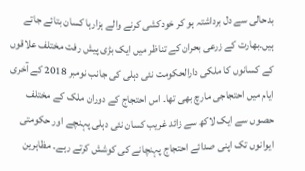بدحالی سے دل برداشتہ ہو کر خودکشی کرنے والے ہزارہا کسان بتائے جاتے ہیں۔بھارت کے زرعی بحران کے تناظر میں ایک بڑی پیش رفت مختلف علاقوں کے کسانوں کا ملکی دارالحکومت نئی دہلی کی جانب نومبر 2018 کے آخری ایام میں احتجاجی مارچ بھی تھا۔ اس احتجاج کے دوران ملک کے مختلف حصوں سے ایک لاکھ سے زائد غریب کسان نئی دہلی پہنچے اور حکومتی ایوانوں تک اپنی صدائے احتجاج پہنچانے کی کوشش کرتے رہے۔ مظاہرین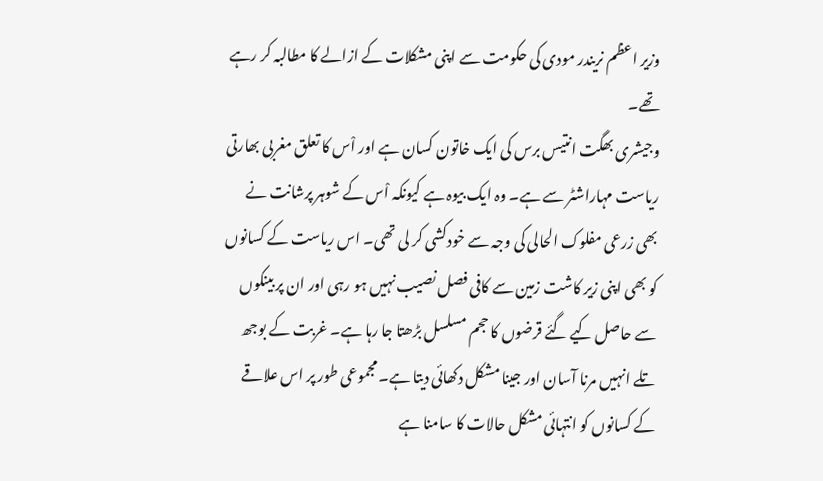وزیر اعظم نریندر مودی کی حکومت سے اپنی مشکلات کے ازالے کا مطالبہ کر رہے تھے۔
وجیشری بھگت انتیس برس کی ایک خاتون کسان ہے اور اْس کا تعلق مغربی بھارتی ریاست مہاراشٹر سے ہے۔ وہ ایک بیوہ ہے کیونکہ اْس کے شوہر پرشانت نے بھی زرعی مفلوک الحالی کی وجہ سے خودکشی کر لی تھی۔ اس ریاست کے کسانوں کو بھی اپنی زیر کاشت زمین سے کافی فصل نصیب نہیں ہو رہی اور ان پر بینکوں سے حاصل کیے گئے قرضوں کا حجم مسلسل بڑھتا جا رہا ہے۔ غربت کے بوجھ تلے انہیں مرنا آسان اور جینا مشکل دکھائی دیتا ہے۔ مجموعی طور پر اس علاقے کے کسانوں کو انتہائی مشکل حالات کا سامنا ہے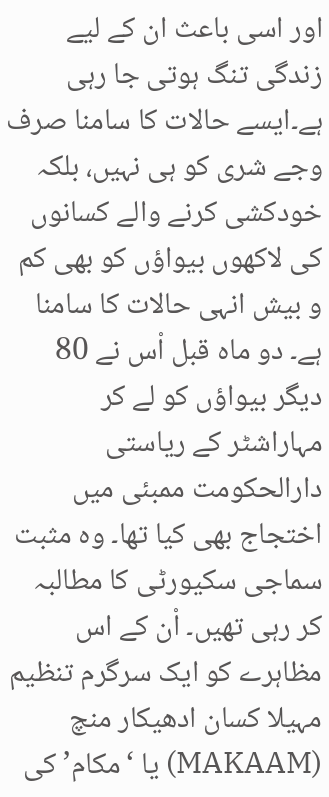اور اسی باعث ان کے لیے زندگی تنگ ہوتی جا رہی ہے۔ایسے حالات کا سامنا صرف وجے شری کو ہی نہیں، بلکہ خودکشی کرنے والے کسانوں کی لاکھوں بیواؤں کو بھی کم و بیش انہی حالات کا سامنا ہے۔ دو ماہ قبل اْس نے 80 دیگر بیواؤں کو لے کر مہاراشٹر کے ریاستی دارالحکومت ممبئی میں اختجاج بھی کیا تھا۔ وہ مثبت سماجی سکیورٹی کا مطالبہ کر رہی تھیں۔ اْن کے اس مظاہرے کو ایک سرگرم تنظیم مہیلا کسان ادھیکار منچ (MAKAAM) یا ‘مکام’ کی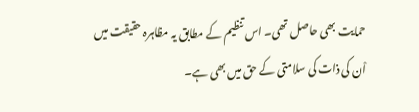حمایت بھی حاصل تھی۔ اس تنظیم کے مطابق یہ مظاہرہ حقیقت میں اْن کی ذات کی سلامتی کے حق میں بھی ہے۔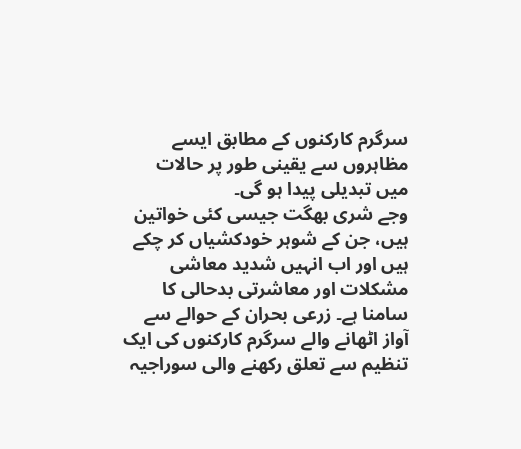سرگرم کارکنوں کے مطابق ایسے مظاہروں سے یقینی طور پر حالات میں تبدیلی پیدا ہو گی۔
وجے شری بھگت جیسی کئی خواتین ہیں، جن کے شوہر خودکشیاں کر چکے ہیں اور اب انہیں شدید معاشی مشکلات اور معاشرتی بدحالی کا سامنا ہے۔ زرعی بحران کے حوالے سے آواز اٹھانے والے سرگرم کارکنوں کی ایک تنظیم سے تعلق رکھنے والی سوراجیہ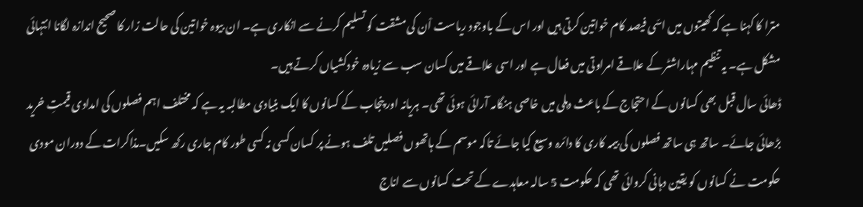مترا کا کہنا ہے کہ کھیتوں میں اسّی فیصد کام خواتین کرتی ہیں اور اس کے باوجود ریاست اْن کی مشقت کو تسلیم کرنے سے انکاری ہے۔ ان بیوہ خواتین کی حالت زار کا صحیح اندازہ لگانا انتہائی مشکل ہے۔ یہ تنظیم مہاراشٹر کے علاقے امراوتی میں فعال ہے اور اسی علاقے میں کسان سب سے زیادہ خودکشیاں کرتے ہیں۔
ڈھائی سال قبل بھی کسانوں کے احتجاج کے باعث دہلی میں خاصی ہنگامہ آرائی ہوئی تھی۔ ہریانہ اور پنجاب کے کسانوں کا ایک بنیادی مطالبہ یہ ہے کہ مختلف اہم فصلوں کی امدادی قیمتِ خرید بڑھائی جائے۔ ساتھ ہی ساتھ فصلوں کی بیمہ کاری کا دائرہ وسیع کیا جائے تاکہ موسم کے ہاتھوں فصلیں تلف ہونے پر کسان کسی نہ کسی طور کام جاری رکھ سکیں۔مذاکرات کے دوران مودی حکومت نے کسانوں کو یقین دہانی کروائی تھی کہ حکومت 5 سالہ معاہدے کے تحت کسانوں سے اناج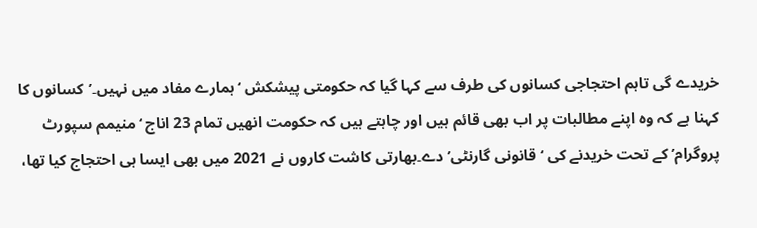خریدے گی تاہم احتجاجی کسانوں کی طرف سے کہا گیا کہ حکومتی پیشکش ‘ہمارے مفاد میں نہیں۔’کسانوں کا کہنا ہے کہ وہ اپنے مطالبات پر اب بھی قائم ہیں اور چاہتے ہیں کہ حکومت انھیں تمام 23 اناج ‘منیمم سپورٹ پروگرام’ کے تحت خریدنے کی ‘قانونی گارنٹی’ دے۔بھارتی کاشت کاروں نے 2021 میں بھی ایسا ہی احتجاج کیا تھا،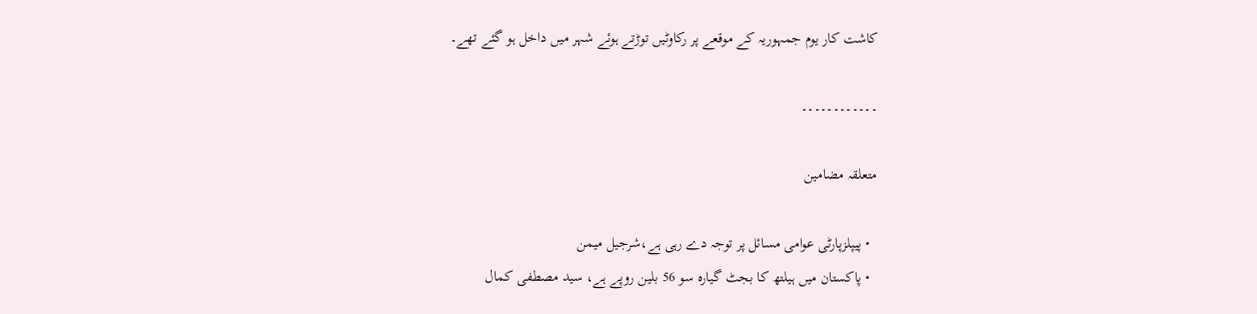کاشت کار یوم جمہوریہ کے موقعے پر رکاوٹیں توڑتے ہوئے شہر میں داخل ہو گئے تھے۔

۔۔۔۔۔۔۔۔۔۔۔۔

متعلقہ مضامین

  • پیپلزپارٹی عوامی مسائل پر توجہ دے رہی ہے،شرجیل میمن
  • پاکستان میں ہیلتھ کا بجٹ گیارہ سو 56 بلین روپے ہے، سید مصطفی کمال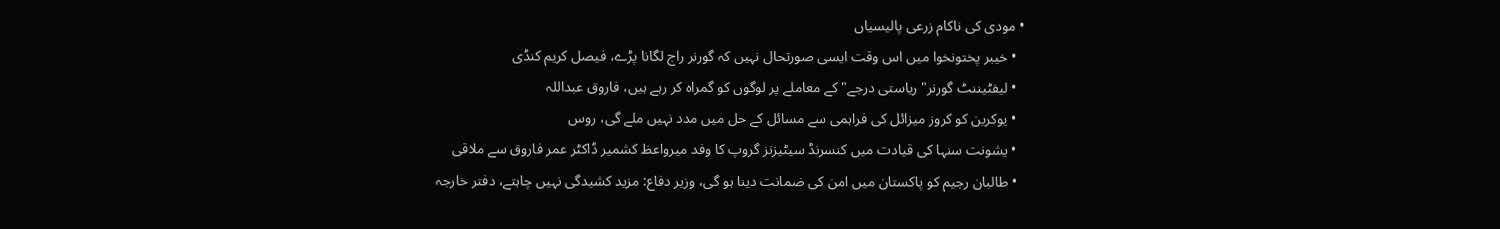• مودی کی ناکام زرعی پالیسیاں
  • خیبر پختونخوا میں اس وقت ایسی صورتحال نہیں کہ گورنر راج لگانا پڑے، فیصل کریم کنڈی
  • لیفٹیننٹ گورنر"ریاستی درجے" کے معاملے پر لوگوں کو گمراہ کر رہے ہیں، فاروق عبداللہ
  • یوکرین کو کروز میزائل کی فراہمی سے مسائل کے حل میں مدد نہیں ملے گی، روس
  • یشونت سنہا کی قیادت میں کنسرنڈ سیٹیزنز گروپ کا وفد میرواعظ کشمیر ڈاکٹر عمر فاروق سے ملاقی
  • طالبان رجیم کو پاکستان میں امن کی ضمانت دینا ہو گی، وزیر دفاع: مزید کشیدگی نہیں چاہتے، دفتر خارجہ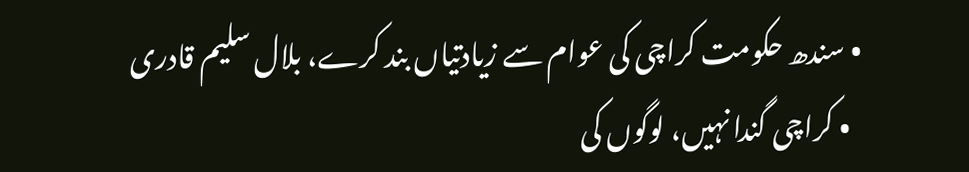• سندھ حکومت کراچی کی عوام سے زیادتیاں بند کرے، بلال سلیم قادری
  • کراچی گندا نہیں، لوگوں کی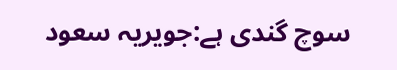سوچ گندی ہے:جویریہ سعود